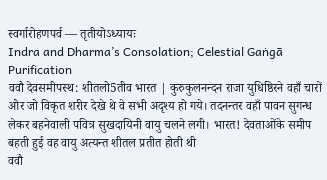स्वर्गारोहणपर्व — तृतीयोऽध्यायः
Indra and Dharma’s Consolation; Celestial Gaṅgā Purification
ववौ देवसमीपस्थ: शीतलो5तीव भारत | कुरुकुलनन्दन राजा युधिष्ठिरने वहाँ चारों ओर जो विकृत शरीर देखे थे वे सभी अदृश्य हो गये। तदनन्तर वहाँ पावन सुगन्ध लेकर बहनेवाली पवित्र सुखदायिनी वायु चलने लगी। भारत! देवताओंके समीप बहती हुई वह वायु अत्यन्त शीतल प्रतीत होती थी
ववौ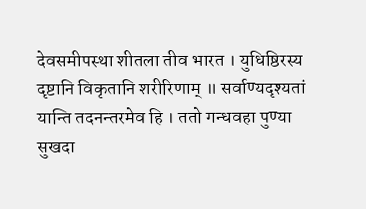देवसमीपस्था शीतला तीव भारत । युधिष्ठिरस्य दृष्टानि विकृतानि शरीरिणाम् ॥ सर्वाण्यदृश्यतां यान्ति तदनन्तरमेव हि । ततो गन्धवहा पुण्या सुखदा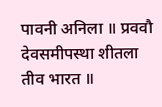पावनी अनिला ॥ प्रववौ देवसमीपस्था शीतला तीव भारत ॥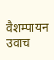वैशम्पायन उवाच